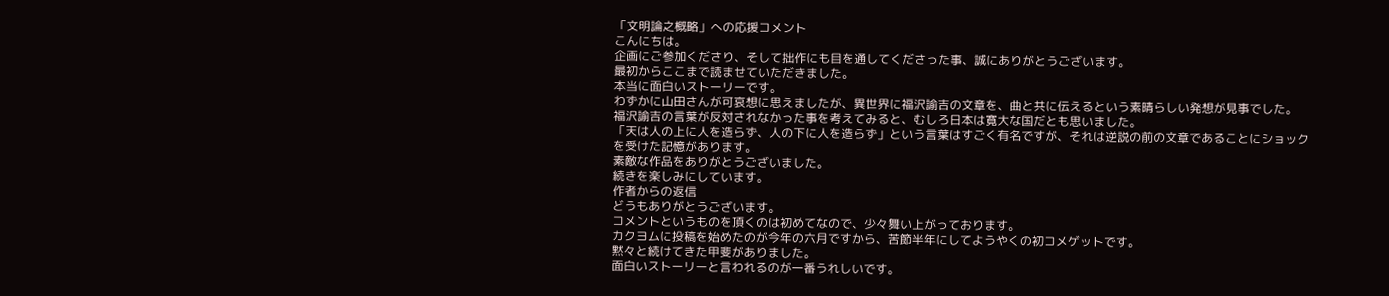「文明論之概略」への応援コメント
こんにちは。
企画にご参加くださり、そして拙作にも目を通してくださった事、誠にありがとうございます。
最初からここまで読ませていただきました。
本当に面白いストーリーです。
わずかに山田さんが可哀想に思えましたが、異世界に福沢諭吉の文章を、曲と共に伝えるという素晴らしい発想が見事でした。
福沢諭吉の言葉が反対されなかった事を考えてみると、むしろ日本は寛大な国だとも思いました。
「天は人の上に人を造らず、人の下に人を造らず」という言葉はすごく有名ですが、それは逆説の前の文章であることにショックを受けた記憶があります。
素敵な作品をありがとうございました。
続きを楽しみにしています。
作者からの返信
どうもありがとうございます。
コメントというものを頂くのは初めてなので、少々舞い上がっております。
カクヨムに投稿を始めたのが今年の六月ですから、苦節半年にしてようやくの初コメゲットです。
黙々と続けてきた甲斐がありました。
面白いストーリーと言われるのが一番うれしいです。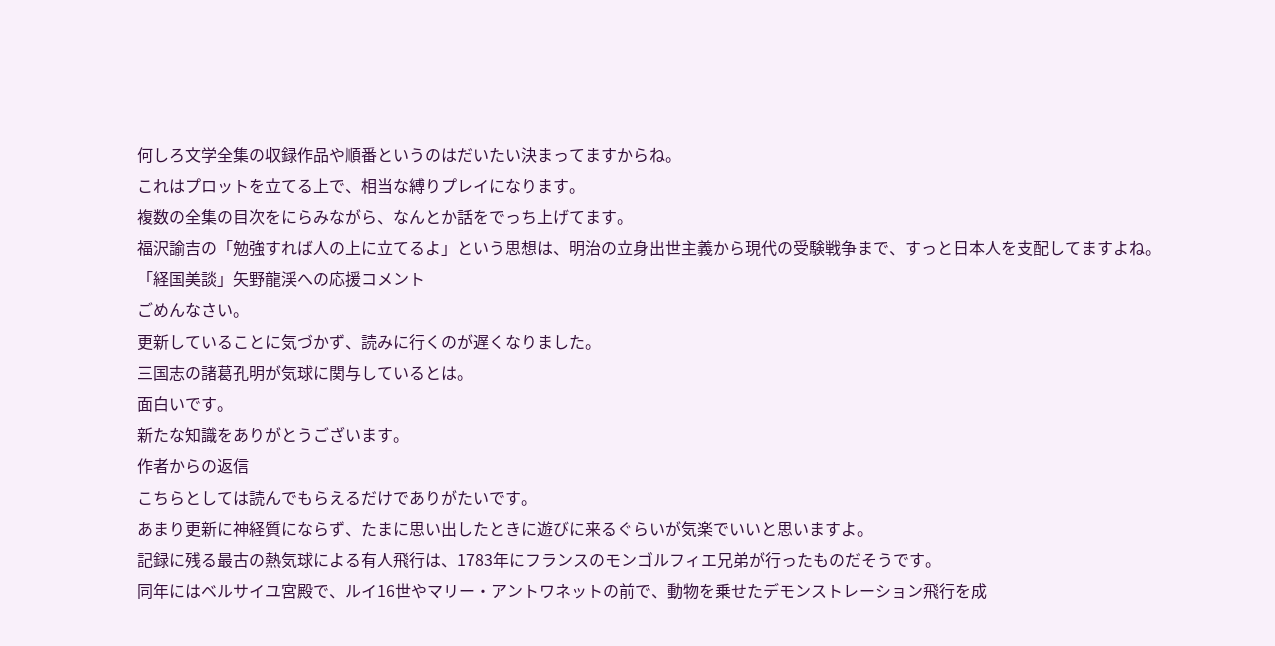何しろ文学全集の収録作品や順番というのはだいたい決まってますからね。
これはプロットを立てる上で、相当な縛りプレイになります。
複数の全集の目次をにらみながら、なんとか話をでっち上げてます。
福沢諭吉の「勉強すれば人の上に立てるよ」という思想は、明治の立身出世主義から現代の受験戦争まで、すっと日本人を支配してますよね。
「経国美談」矢野龍渓への応援コメント
ごめんなさい。
更新していることに気づかず、読みに行くのが遅くなりました。
三国志の諸葛孔明が気球に関与しているとは。
面白いです。
新たな知識をありがとうございます。
作者からの返信
こちらとしては読んでもらえるだけでありがたいです。
あまり更新に神経質にならず、たまに思い出したときに遊びに来るぐらいが気楽でいいと思いますよ。
記録に残る最古の熱気球による有人飛行は、1783年にフランスのモンゴルフィエ兄弟が行ったものだそうです。
同年にはベルサイユ宮殿で、ルイ16世やマリー・アントワネットの前で、動物を乗せたデモンストレーション飛行を成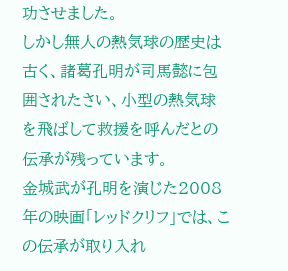功させました。
しかし無人の熱気球の歴史は古く、諸葛孔明が司馬懿に包囲されたさい、小型の熱気球を飛ばして救援を呼んだとの伝承が残っています。
金城武が孔明を演じた2008年の映画「レッドクリフ」では、この伝承が取り入れ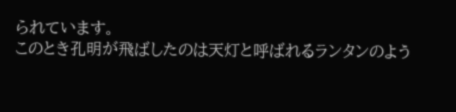られています。
このとき孔明が飛ばしたのは天灯と呼ばれるランタンのよう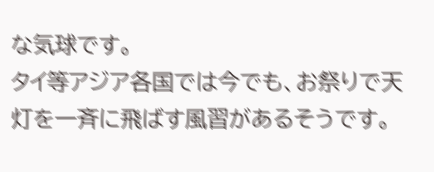な気球です。
タイ等アジア各国では今でも、お祭りで天灯を一斉に飛ばす風習があるそうです。